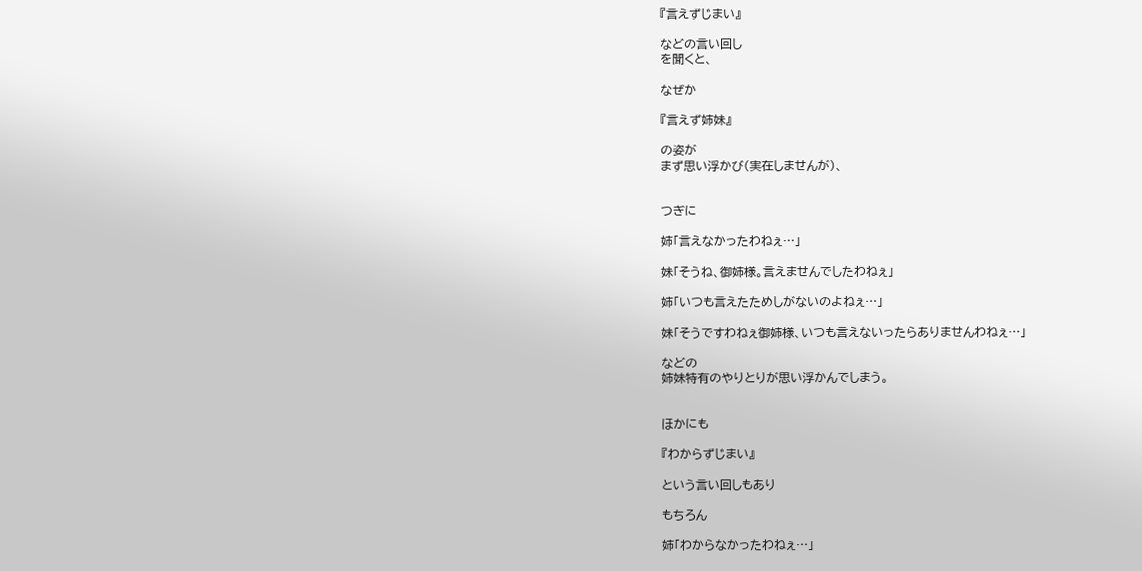『言えずじまい』

などの言い回し
を聞くと、

なぜか

『言えず姉妹』

の姿が
まず思い浮かび(実在しませんが)、


つぎに

姉「言えなかったわねぇ…」

妹「そうね、御姉様。言えませんでしたわねぇ」

姉「いつも言えたためしがないのよねぇ…」

妹「そうですわねぇ御姉様、いつも言えないったらありませんわねぇ…」

などの
姉妹特有のやりとりが思い浮かんでしまう。


ほかにも

『わからずじまい』

という言い回しもあり

もちろん

姉「わからなかったわねぇ…」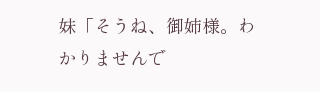妹「そうね、御姉様。わかりませんで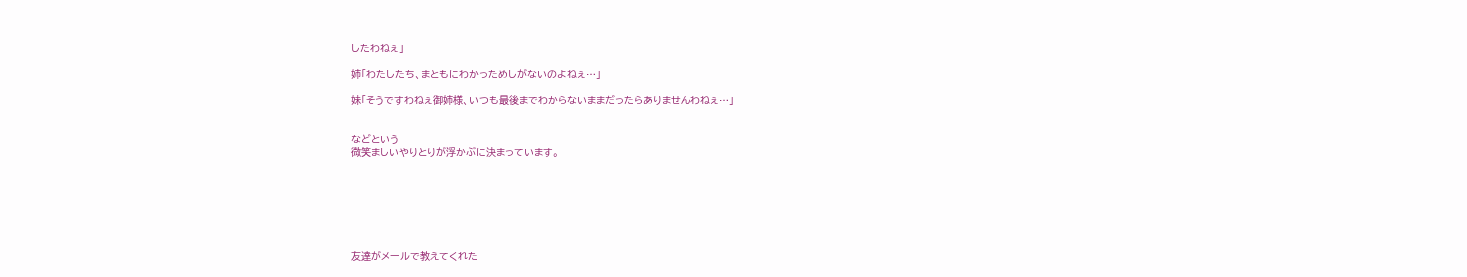したわねぇ」

姉「わたしたち、まともにわかっためしがないのよねぇ…」

妹「そうですわねぇ御姉様、いつも最後までわからないままだったらありませんわねぇ…」


などという
微笑ましいやりとりが浮かぶに決まっています。







友達がメールで教えてくれた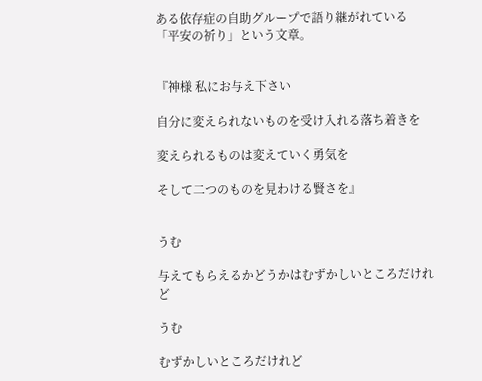ある依存症の自助グループで語り継がれている
「平安の祈り」という文章。


『神様 私にお与え下さい

自分に変えられないものを受け入れる落ち着きを

変えられるものは変えていく勇気を

そして二つのものを見わける賢さを』


うむ

与えてもらえるかどうかはむずかしいところだけれど

うむ

むずかしいところだけれど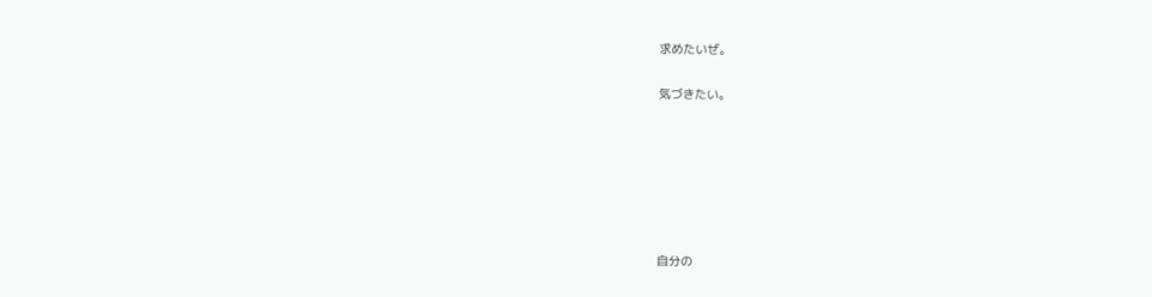求めたいぜ。


気づきたい。










自分の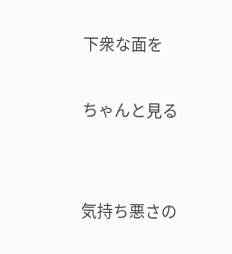下衆な面を

ちゃんと見る


気持ち悪さの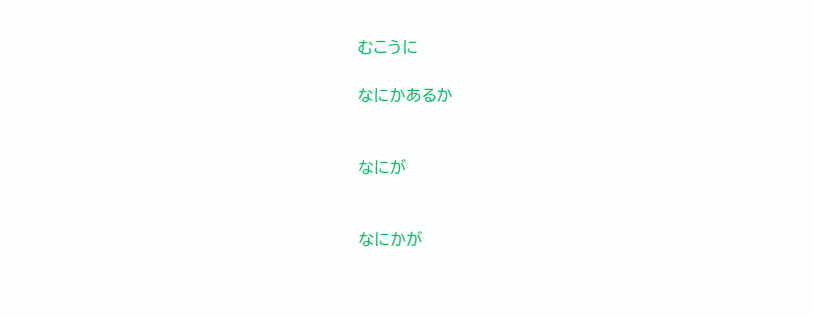むこうに

なにかあるか


なにが


なにかが